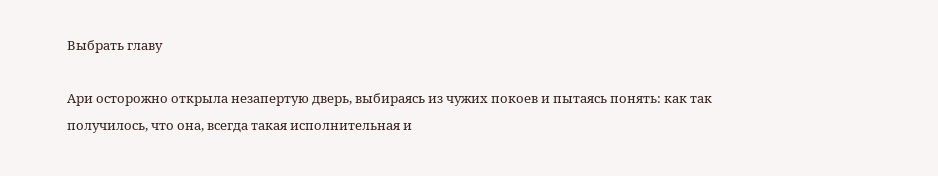Выбрать главу

Ари осторожно открыла незапертую дверь, выбираясь из чужих покоев и пытаясь понять: как так получилось, что она, всегда такая исполнительная и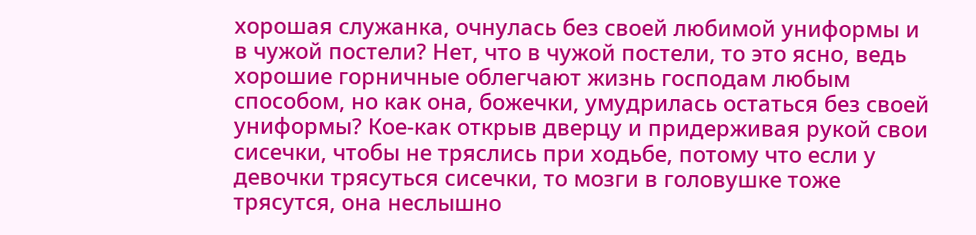хорошая служанка, очнулась без своей любимой униформы и в чужой постели? Нет, что в чужой постели, то это ясно, ведь хорошие горничные облегчают жизнь господам любым способом, но как она, божечки, умудрилась остаться без своей униформы? Кое-как открыв дверцу и придерживая рукой свои сисечки, чтобы не тряслись при ходьбе, потому что если у девочки трясуться сисечки, то мозги в головушке тоже трясутся, она неслышно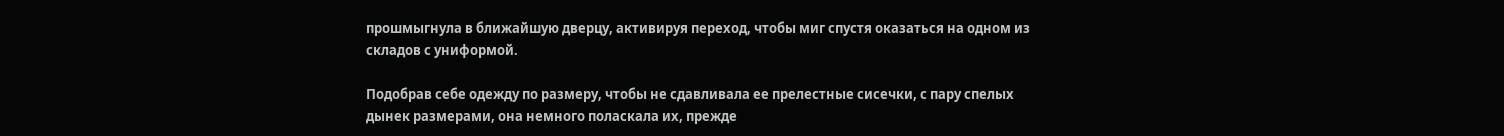прошмыгнула в ближайшую дверцу, активируя переход, чтобы миг спустя оказаться на одном из складов с униформой.

Подобрав себе одежду по размеру, чтобы не сдавливала ее прелестные сисечки, с пару спелых дынек размерами, она немного поласкала их, прежде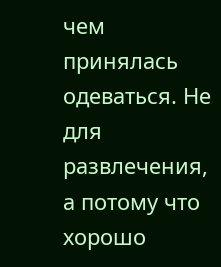чем принялась одеваться. Не для развлечения, а потому что хорошо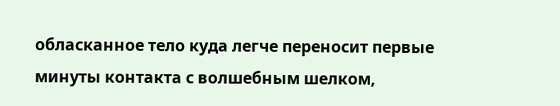обласканное тело куда легче переносит первые минуты контакта с волшебным шелком,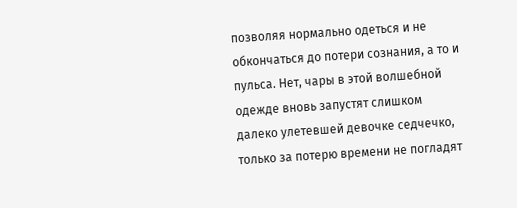позволяя нормально одеться и не обкончаться до потери сознания, а то и пульса. Нет, чары в этой волшебной одежде вновь запустят слишком далеко улетевшей девочке седчечко, только за потерю времени не погладят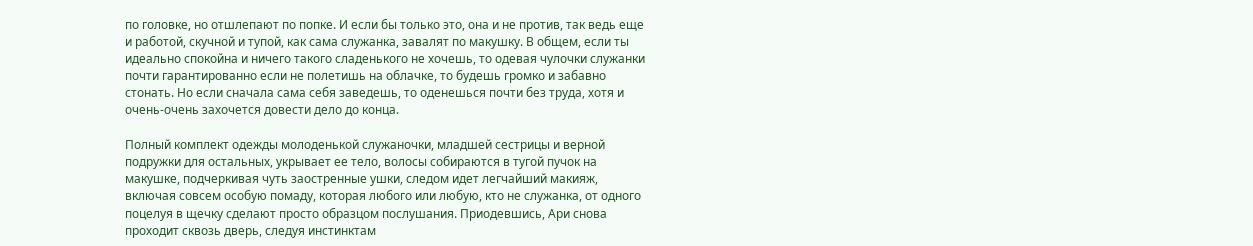по головке, но отшлепают по попке. И если бы только это, она и не против, так ведь еще и работой, скучной и тупой, как сама служанка, завалят по макушку. В общем, если ты идеально спокойна и ничего такого сладенького не хочешь, то одевая чулочки служанки почти гарантированно если не полетишь на облачке, то будешь громко и забавно стонать. Но если сначала сама себя заведешь, то оденешься почти без труда, хотя и очень-очень захочется довести дело до конца.

Полный комплект одежды молоденькой служаночки, младшей сестрицы и верной подружки для остальных, укрывает ее тело, волосы собираются в тугой пучок на макушке, подчеркивая чуть заостренные ушки, следом идет легчайший макияж, включая совсем особую помаду, которая любого или любую, кто не служанка, от одного поцелуя в щечку сделают просто образцом послушания. Приодевшись, Ари снова проходит сквозь дверь, следуя инстинктам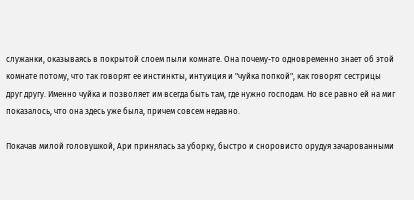служанки, оказываясь в покрытой слоем пыли комнате. Она почему-то одновременно знает об этой комнате потому, что так говорят ее инстинкты, интуиция и "чуйка попкой", как говорят сестрицы друг другу. Именно чуйка и позволяет им всегда быть там, где нужно господам. Но все равно ей на миг показалось, что она здесь уже была, причем совсем недавно.

Покачав милой головушкой, Ари принялась за уборку, быстро и сноровисто орудуя зачарованными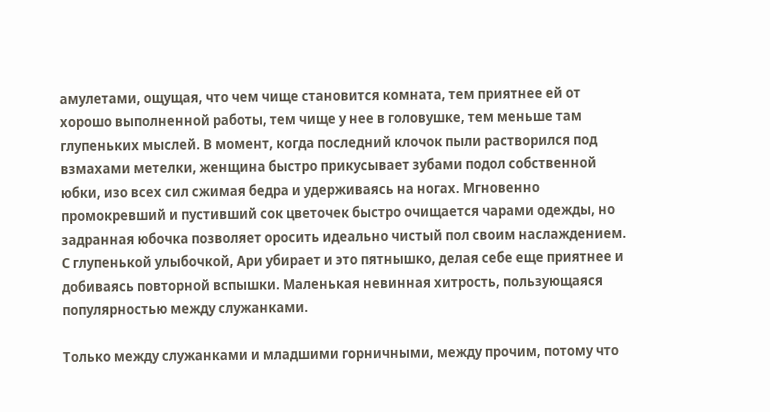амулетами, ощущая, что чем чище становится комната, тем приятнее ей от хорошо выполненной работы, тем чище у нее в головушке, тем меньше там глупеньких мыслей. В момент, когда последний клочок пыли растворился под взмахами метелки, женщина быстро прикусывает зубами подол собственной юбки, изо всех сил сжимая бедра и удерживаясь на ногах. Мгновенно промокревший и пустивший сок цветочек быстро очищается чарами одежды, но задранная юбочка позволяет оросить идеально чистый пол своим наслаждением. С глупенькой улыбочкой, Ари убирает и это пятнышко, делая себе еще приятнее и добиваясь повторной вспышки. Маленькая невинная хитрость, пользующаяся популярностью между служанками.

Только между служанками и младшими горничными, между прочим, потому что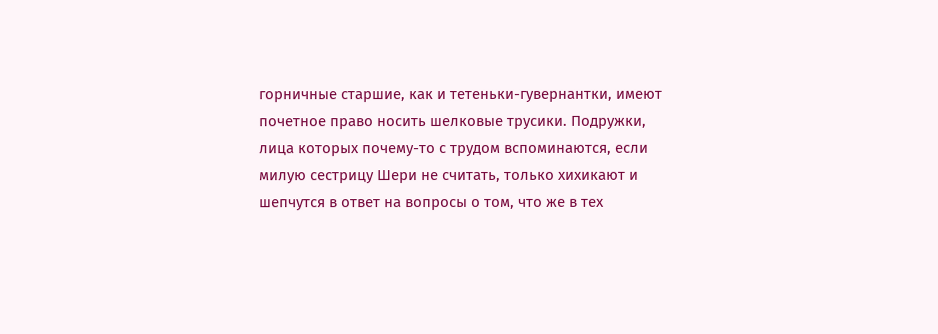горничные старшие, как и тетеньки-гувернантки, имеют почетное право носить шелковые трусики. Подружки, лица которых почему-то с трудом вспоминаются, если милую сестрицу Шери не считать, только хихикают и шепчутся в ответ на вопросы о том, что же в тех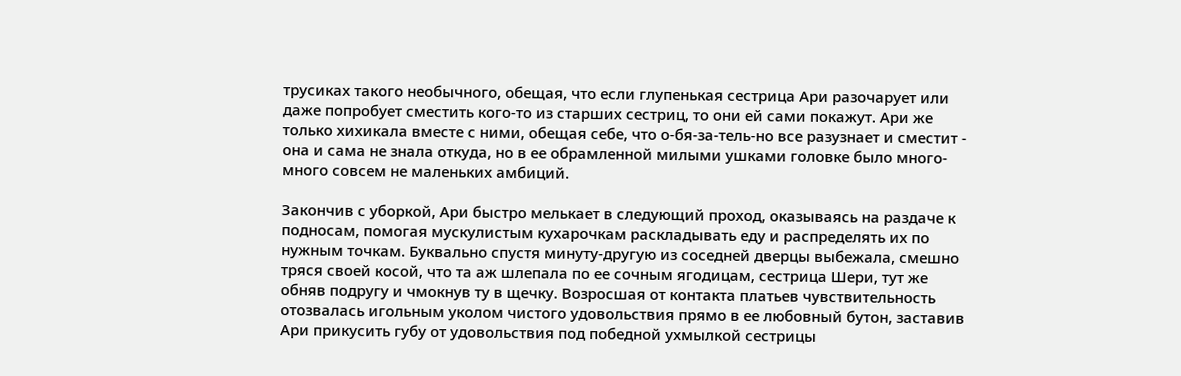трусиках такого необычного, обещая, что если глупенькая сестрица Ари разочарует или даже попробует сместить кого-то из старших сестриц, то они ей сами покажут. Ари же только хихикала вместе с ними, обещая себе, что о-бя-за-тель-но все разузнает и сместит - она и сама не знала откуда, но в ее обрамленной милыми ушками головке было много-много совсем не маленьких амбиций.

Закончив с уборкой, Ари быстро мелькает в следующий проход, оказываясь на раздаче к подносам, помогая мускулистым кухарочкам раскладывать еду и распределять их по нужным точкам. Буквально спустя минуту-другую из соседней дверцы выбежала, смешно тряся своей косой, что та аж шлепала по ее сочным ягодицам, сестрица Шери, тут же обняв подругу и чмокнув ту в щечку. Возросшая от контакта платьев чувствительность отозвалась игольным уколом чистого удовольствия прямо в ее любовный бутон, заставив Ари прикусить губу от удовольствия под победной ухмылкой сестрицы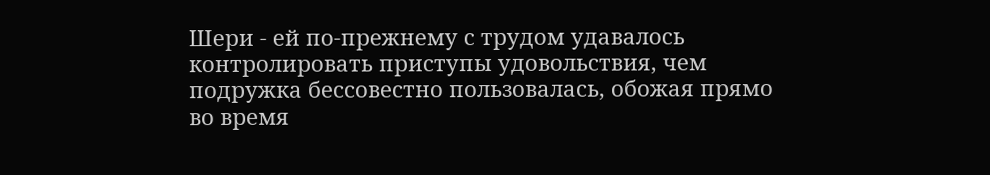Шери - ей по-прежнему с трудом удавалось контролировать приступы удовольствия, чем подружка бессовестно пользовалась, обожая прямо во время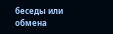беседы или обмена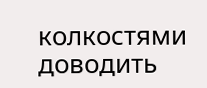колкостями доводить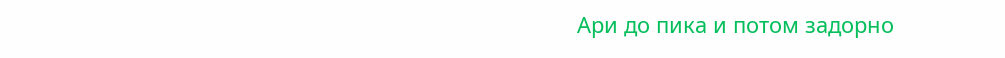Ари до пика и потом задорно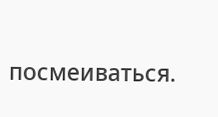посмеиваться.